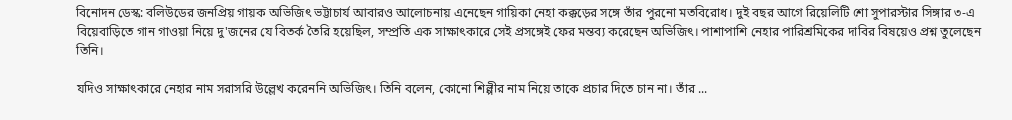বিনোদন ডেস্ক: বলিউডের জনপ্রিয় গায়ক অভিজিৎ ভট্টাচার্য আবারও আলোচনায় এনেছেন গায়িকা নেহা কক্কড়ের সঙ্গে তাঁর পুরনো মতবিরোধ। দুই বছর আগে রিয়েলিটি শো সুপারস্টার সিঙ্গার ৩-এ বিয়েবাড়িতে গান গাওয়া নিয়ে দু'জনের যে বিতর্ক তৈরি হয়েছিল, সম্প্রতি এক সাক্ষাৎকারে সেই প্রসঙ্গেই ফের মন্তব্য করেছেন অভিজিৎ। পাশাপাশি নেহার পারিশ্রমিকের দাবির বিষয়েও প্রশ্ন তুলেছেন তিনি।

যদিও সাক্ষাৎকারে নেহার নাম সরাসরি উল্লেখ করেননি অভিজিৎ। তিনি বলেন, কোনো শিল্পীর নাম নিয়ে তাকে প্রচার দিতে চান না। তাঁর ...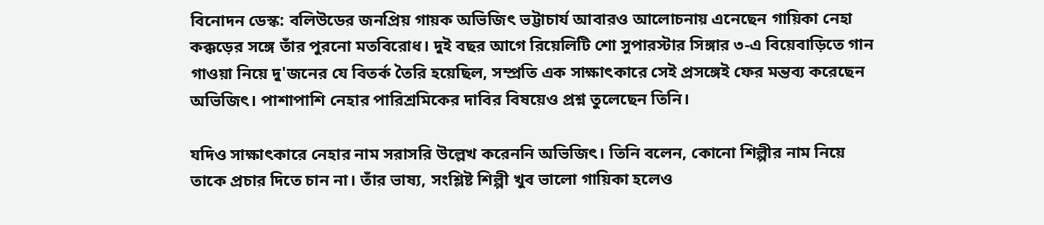বিনোদন ডেস্ক: বলিউডের জনপ্রিয় গায়ক অভিজিৎ ভট্টাচার্য আবারও আলোচনায় এনেছেন গায়িকা নেহা কক্কড়ের সঙ্গে তাঁর পুরনো মতবিরোধ। দুই বছর আগে রিয়েলিটি শো সুপারস্টার সিঙ্গার ৩-এ বিয়েবাড়িতে গান গাওয়া নিয়ে দু'জনের যে বিতর্ক তৈরি হয়েছিল, সম্প্রতি এক সাক্ষাৎকারে সেই প্রসঙ্গেই ফের মন্তব্য করেছেন অভিজিৎ। পাশাপাশি নেহার পারিশ্রমিকের দাবির বিষয়েও প্রশ্ন তুলেছেন তিনি।

যদিও সাক্ষাৎকারে নেহার নাম সরাসরি উল্লেখ করেননি অভিজিৎ। তিনি বলেন, কোনো শিল্পীর নাম নিয়ে তাকে প্রচার দিতে চান না। তাঁর ভাষ্য, সংশ্লিষ্ট শিল্পী খুব ভালো গায়িকা হলেও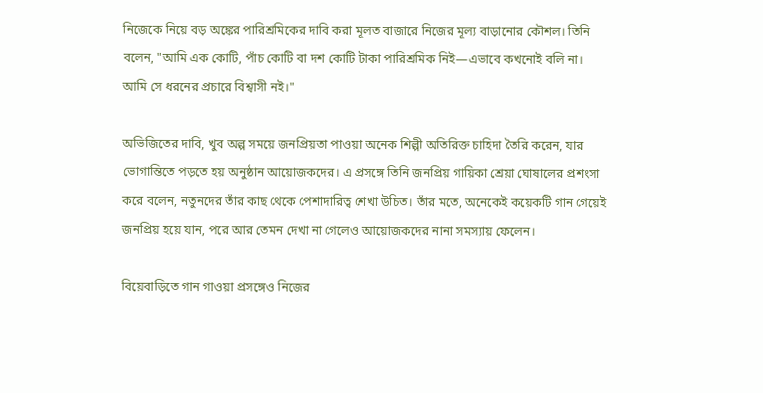নিজেকে নিয়ে বড় অঙ্কের পারিশ্রমিকের দাবি করা মূলত বাজারে নিজের মূল্য বাড়ানোর কৌশল। তিনি বলেন, "আমি এক কোটি, পাঁচ কোটি বা দশ কোটি টাকা পারিশ্রমিক নিই—এভাবে কখনোই বলি না। আমি সে ধরনের প্রচারে বিশ্বাসী নই।"

অভিজিতের দাবি, খুব অল্প সময়ে জনপ্রিয়তা পাওয়া অনেক শিল্পী অতিরিক্ত চাহিদা তৈরি করেন, যার ভোগান্তিতে পড়তে হয় অনুষ্ঠান আয়োজকদের। এ প্রসঙ্গে তিনি জনপ্রিয় গায়িকা শ্রেয়া ঘোষালের প্রশংসা করে বলেন, নতুনদের তাঁর কাছ থেকে পেশাদারিত্ব শেখা উচিত। তাঁর মতে, অনেকেই কয়েকটি গান গেয়েই জনপ্রিয় হয়ে যান, পরে আর তেমন দেখা না গেলেও আয়োজকদের নানা সমস্যায় ফেলেন।

বিয়েবাড়িতে গান গাওয়া প্রসঙ্গেও নিজের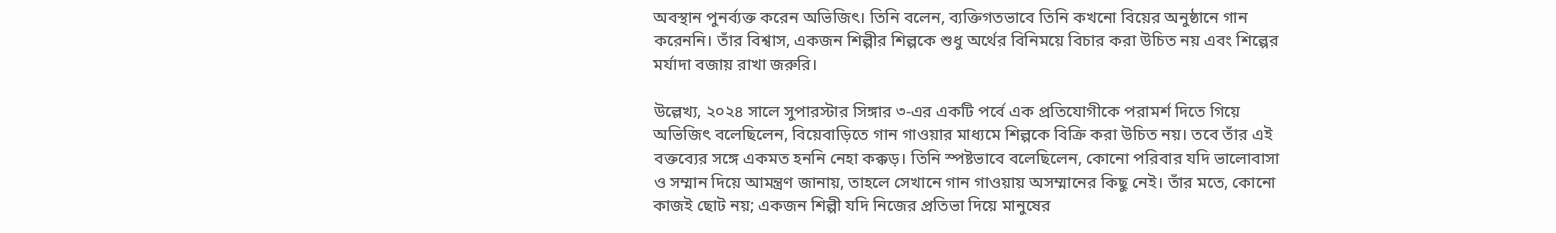অবস্থান পুনর্ব্যক্ত করেন অভিজিৎ। তিনি বলেন, ব্যক্তিগতভাবে তিনি কখনো বিয়ের অনুষ্ঠানে গান করেননি। তাঁর বিশ্বাস, একজন শিল্পীর শিল্পকে শুধু অর্থের বিনিময়ে বিচার করা উচিত নয় এবং শিল্পের মর্যাদা বজায় রাখা জরুরি।

উল্লেখ্য, ২০২৪ সালে সুপারস্টার সিঙ্গার ৩-এর একটি পর্বে এক প্রতিযোগীকে পরামর্শ দিতে গিয়ে অভিজিৎ বলেছিলেন, বিয়েবাড়িতে গান গাওয়ার মাধ্যমে শিল্পকে বিক্রি করা উচিত নয়। তবে তাঁর এই বক্তব্যের সঙ্গে একমত হননি নেহা কক্কড়। তিনি স্পষ্টভাবে বলেছিলেন, কোনো পরিবার যদি ভালোবাসা ও সম্মান দিয়ে আমন্ত্রণ জানায়, তাহলে সেখানে গান গাওয়ায় অসম্মানের কিছু নেই। তাঁর মতে, কোনো কাজই ছোট নয়; একজন শিল্পী যদি নিজের প্রতিভা দিয়ে মানুষের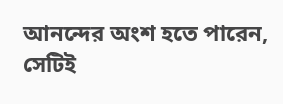আনন্দের অংশ হতে পারেন, সেটিই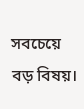সবচেয়ে বড় বিষয়।